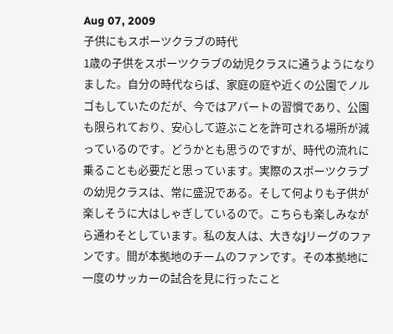Aug 07, 2009
子供にもスポーツクラブの時代
1歳の子供をスポーツクラブの幼児クラスに通うようになりました。自分の時代ならば、家庭の庭や近くの公園でノルゴもしていたのだが、今ではアパートの習慣であり、公園も限られており、安心して遊ぶことを許可される場所が減っているのです。どうかとも思うのですが、時代の流れに乗ることも必要だと思っています。実際のスポーツクラブの幼児クラスは、常に盛況である。そして何よりも子供が楽しそうに大はしゃぎしているので。こちらも楽しみながら通わそとしています。私の友人は、大きなjリーグのファンです。間が本拠地のチームのファンです。その本拠地に一度のサッカーの試合を見に行ったこと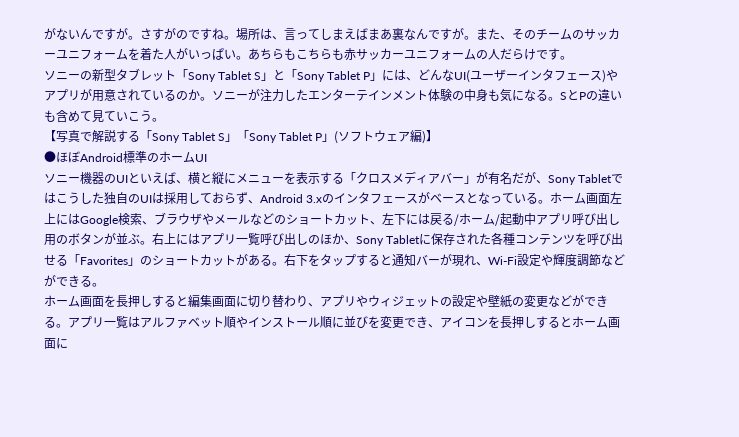がないんですが。さすがのですね。場所は、言ってしまえばまあ裏なんですが。また、そのチームのサッカーユニフォームを着た人がいっぱい。あちらもこちらも赤サッカーユニフォームの人だらけです。
ソニーの新型タブレット「Sony Tablet S」と「Sony Tablet P」には、どんなUI(ユーザーインタフェース)やアプリが用意されているのか。ソニーが注力したエンターテインメント体験の中身も気になる。SとPの違いも含めて見ていこう。
【写真で解説する「Sony Tablet S」「Sony Tablet P」(ソフトウェア編)】
●ほぼAndroid標準のホームUI
ソニー機器のUIといえば、横と縦にメニューを表示する「クロスメディアバー」が有名だが、Sony Tabletではこうした独自のUIは採用しておらず、Android 3.xのインタフェースがベースとなっている。ホーム画面左上にはGoogle検索、ブラウザやメールなどのショートカット、左下には戻る/ホーム/起動中アプリ呼び出し用のボタンが並ぶ。右上にはアプリ一覧呼び出しのほか、Sony Tabletに保存された各種コンテンツを呼び出せる「Favorites」のショートカットがある。右下をタップすると通知バーが現れ、Wi-Fi設定や輝度調節などができる。
ホーム画面を長押しすると編集画面に切り替わり、アプリやウィジェットの設定や壁紙の変更などができる。アプリ一覧はアルファベット順やインストール順に並びを変更でき、アイコンを長押しするとホーム画面に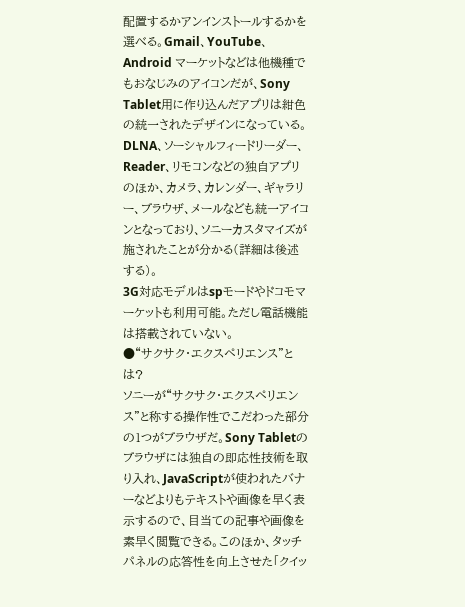配置するかアンインストールするかを選べる。Gmail、YouTube、Android マーケットなどは他機種でもおなじみのアイコンだが、Sony Tablet用に作り込んだアプリは紺色の統一されたデザインになっている。DLNA、ソーシャルフィードリーダー、Reader、リモコンなどの独自アプリのほか、カメラ、カレンダー、ギャラリー、ブラウザ、メールなども統一アイコンとなっており、ソニーカスタマイズが施されたことが分かる(詳細は後述する)。
3G対応モデルはspモードやドコモマーケットも利用可能。ただし電話機能は搭載されていない。
●“サクサク・エクスペリエンス”とは?
ソニーが“サクサク・エクスペリエンス”と称する操作性でこだわった部分の1つがブラウザだ。Sony Tabletのブラウザには独自の即応性技術を取り入れ、JavaScriptが使われたバナーなどよりもテキストや画像を早く表示するので、目当ての記事や画像を素早く閲覧できる。このほか、タッチパネルの応答性を向上させた「クイッ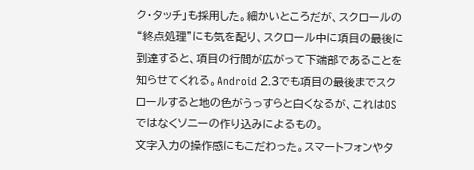ク・タッチ」も採用した。細かいところだが、スクロールの“終点処理”にも気を配り、スクロール中に項目の最後に到達すると、項目の行間が広がって下端部であることを知らせてくれる。Android 2.3でも項目の最後までスクロールすると地の色がうっすらと白くなるが、これはOSではなくソニーの作り込みによるもの。
文字入力の操作感にもこだわった。スマートフォンやタ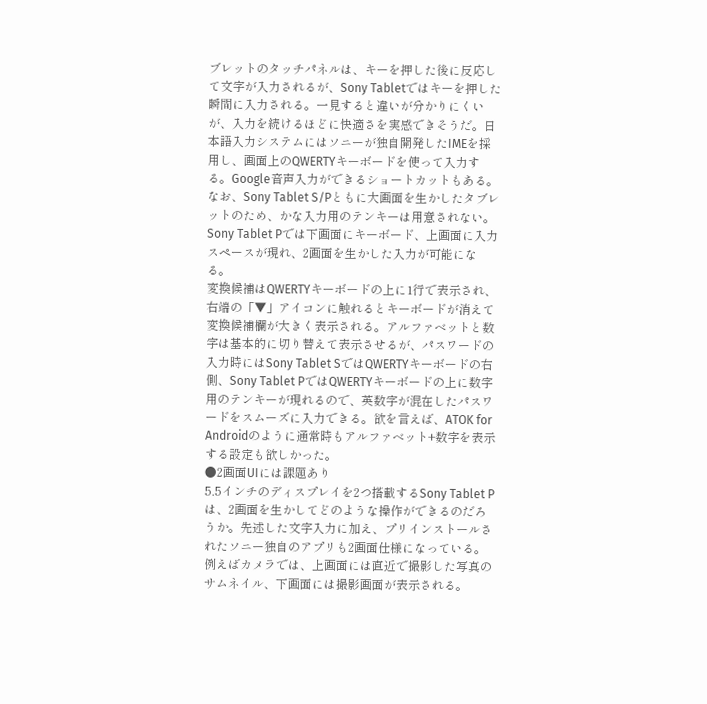ブレットのタッチパネルは、キーを押した後に反応して文字が入力されるが、Sony Tabletではキーを押した瞬間に入力される。一見すると違いが分かりにくいが、入力を続けるほどに快適さを実感できそうだ。日本語入力システムにはソニーが独自開発したIMEを採用し、画面上のQWERTYキーボードを使って入力する。Google音声入力ができるショートカットもある。なお、Sony Tablet S/Pともに大画面を生かしたタブレットのため、かな入力用のテンキーは用意されない。Sony Tablet Pでは下画面にキーボード、上画面に入力スペースが現れ、2画面を生かした入力が可能になる。
変換候補はQWERTYキーボードの上に1行で表示され、右端の「▼」アイコンに触れるとキーボードが消えて変換候補欄が大きく表示される。アルファベットと数字は基本的に切り替えて表示させるが、パスワードの入力時にはSony Tablet SではQWERTYキーボードの右側、Sony Tablet PではQWERTYキーボードの上に数字用のテンキーが現れるので、英数字が混在したパスワードをスムーズに入力できる。欲を言えば、ATOK for Androidのように通常時もアルファベット+数字を表示する設定も欲しかった。
●2画面UIには課題あり
5.5インチのディスプレイを2つ搭載するSony Tablet Pは、2画面を生かしてどのような操作ができるのだろうか。先述した文字入力に加え、プリインストールされたソニー独自のアプリも2画面仕様になっている。例えばカメラでは、上画面には直近で撮影した写真のサムネイル、下画面には撮影画面が表示される。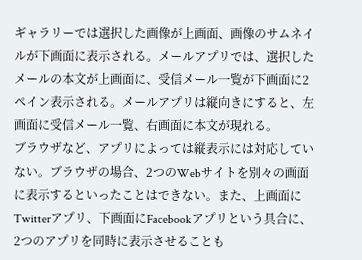ギャラリーでは選択した画像が上画面、画像のサムネイルが下画面に表示される。メールアプリでは、選択したメールの本文が上画面に、受信メール一覧が下画面に2ペイン表示される。メールアプリは縦向きにすると、左画面に受信メール一覧、右画面に本文が現れる。
ブラウザなど、アプリによっては縦表示には対応していない。ブラウザの場合、2つのWebサイトを別々の画面に表示するといったことはできない。また、上画面にTwitterアプリ、下画面にFacebookアプリという具合に、2つのアプリを同時に表示させることも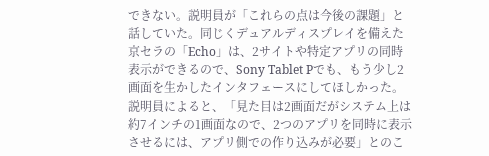できない。説明員が「これらの点は今後の課題」と話していた。同じくデュアルディスプレイを備えた京セラの「Echo」は、2サイトや特定アプリの同時表示ができるので、Sony Tablet Pでも、もう少し2画面を生かしたインタフェースにしてほしかった。説明員によると、「見た目は2画面だがシステム上は約7インチの1画面なので、2つのアプリを同時に表示させるには、アプリ側での作り込みが必要」とのこ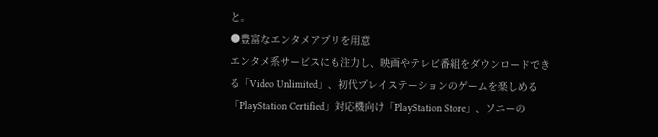と。
●豊富なエンタメアプリを用意
エンタメ系サービスにも注力し、映画やテレビ番組をダウンロードできる「Video Unlimited」、初代プレイステーションのゲームを楽しめる「PlayStation Certified」対応機向け「PlayStation Store」、ソニーの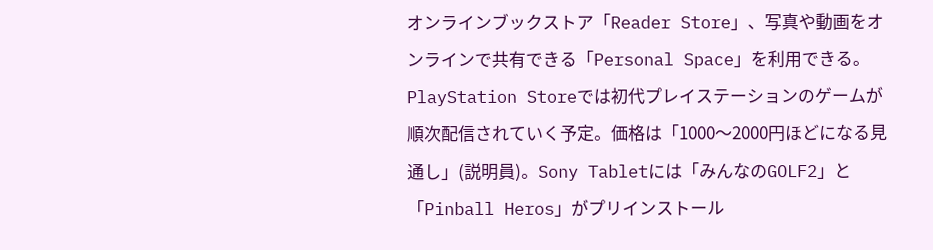オンラインブックストア「Reader Store」、写真や動画をオンラインで共有できる「Personal Space」を利用できる。
PlayStation Storeでは初代プレイステーションのゲームが順次配信されていく予定。価格は「1000〜2000円ほどになる見通し」(説明員)。Sony Tabletには「みんなのGOLF2」と「Pinball Heros」がプリインストール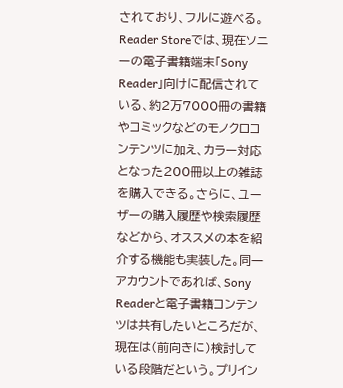されており、フルに遊べる。
Reader Storeでは、現在ソニーの電子書籍端末「Sony Reader」向けに配信されている、約2万7000冊の書籍やコミックなどのモノクロコンテンツに加え、カラー対応となった200冊以上の雑誌を購入できる。さらに、ユーザーの購入履歴や検索履歴などから、オススメの本を紹介する機能も実装した。同一アカウントであれば、Sony Readerと電子書籍コンテンツは共有したいところだが、現在は(前向きに)検討している段階だという。プリイン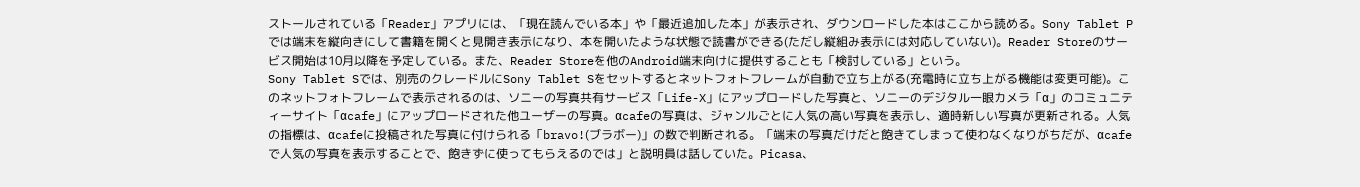ストールされている「Reader」アプリには、「現在読んでいる本」や「最近追加した本」が表示され、ダウンロードした本はここから読める。Sony Tablet Pでは端末を縦向きにして書籍を開くと見開き表示になり、本を開いたような状態で読書ができる(ただし縦組み表示には対応していない)。Reader Storeのサービス開始は10月以降を予定している。また、Reader Storeを他のAndroid端末向けに提供することも「検討している」という。
Sony Tablet Sでは、別売のクレードルにSony Tablet Sをセットするとネットフォトフレームが自動で立ち上がる(充電時に立ち上がる機能は変更可能)。このネットフォトフレームで表示されるのは、ソニーの写真共有サービス「Life-X」にアップロードした写真と、ソニーのデジタル一眼カメラ「α」のコミュニティーサイト「αcafe」にアップロードされた他ユーザーの写真。αcafeの写真は、ジャンルごとに人気の高い写真を表示し、適時新しい写真が更新される。人気の指標は、αcafeに投稿された写真に付けられる「bravo!(ブラボー)」の数で判断される。「端末の写真だけだと飽きてしまって使わなくなりがちだが、αcafeで人気の写真を表示することで、飽きずに使ってもらえるのでは」と説明員は話していた。Picasa、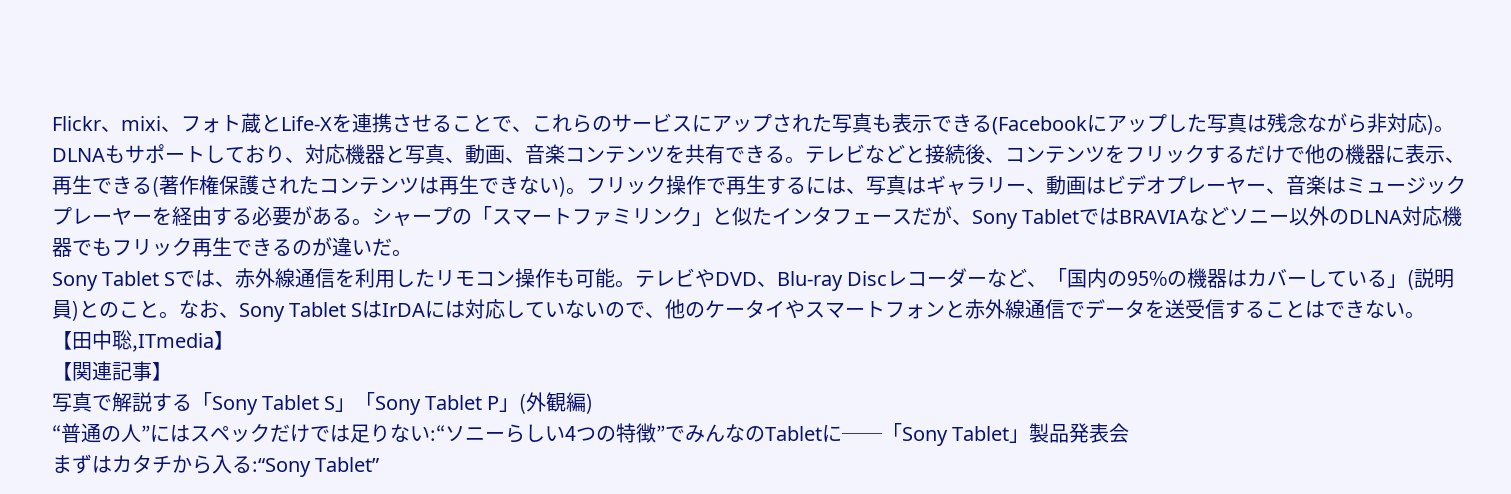Flickr、mixi、フォト蔵とLife-Xを連携させることで、これらのサービスにアップされた写真も表示できる(Facebookにアップした写真は残念ながら非対応)。
DLNAもサポートしており、対応機器と写真、動画、音楽コンテンツを共有できる。テレビなどと接続後、コンテンツをフリックするだけで他の機器に表示、再生できる(著作権保護されたコンテンツは再生できない)。フリック操作で再生するには、写真はギャラリー、動画はビデオプレーヤー、音楽はミュージックプレーヤーを経由する必要がある。シャープの「スマートファミリンク」と似たインタフェースだが、Sony TabletではBRAVIAなどソニー以外のDLNA対応機器でもフリック再生できるのが違いだ。
Sony Tablet Sでは、赤外線通信を利用したリモコン操作も可能。テレビやDVD、Blu-ray Discレコーダーなど、「国内の95%の機器はカバーしている」(説明員)とのこと。なお、Sony Tablet SはIrDAには対応していないので、他のケータイやスマートフォンと赤外線通信でデータを送受信することはできない。
【田中聡,ITmedia】
【関連記事】
写真で解説する「Sony Tablet S」「Sony Tablet P」(外観編)
“普通の人”にはスペックだけでは足りない:“ソニーらしい4つの特徴”でみんなのTabletに──「Sony Tablet」製品発表会
まずはカタチから入る:“Sony Tablet”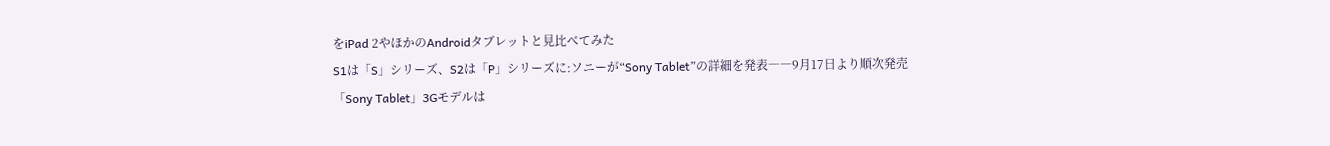をiPad 2やほかのAndroidタブレットと見比べてみた
S1は「S」シリーズ、S2は「P」シリーズに:ソニーが“Sony Tablet”の詳細を発表――9月17日より順次発売
「Sony Tablet」3Gモデルは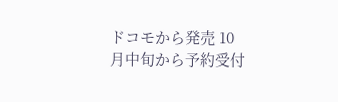ドコモから発売 10月中旬から予約受付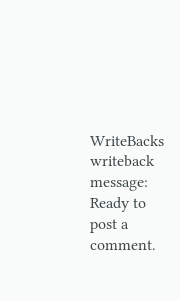WriteBacks
writeback message: Ready to post a comment.